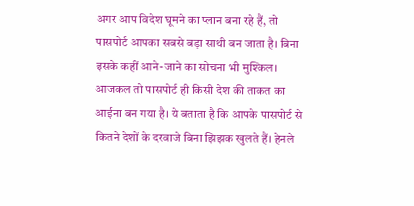अगर आप विदेश घूमने का प्लान बना रहे हैं, तो पासपोर्ट आपका सबसे बड़ा साथी बन जाता है। बिना इसके कहीं आने-जाने का सोचना भी मुश्किल। आजकल तो पासपोर्ट ही किसी देश की ताकत का आईना बन गया है। ये बताता है कि आपके पासपोर्ट से कितने देशों के दरवाजे बिना झिझक खुलते हैं। हेनले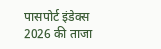पासपोर्ट इंडेक्स 2026 की ताजा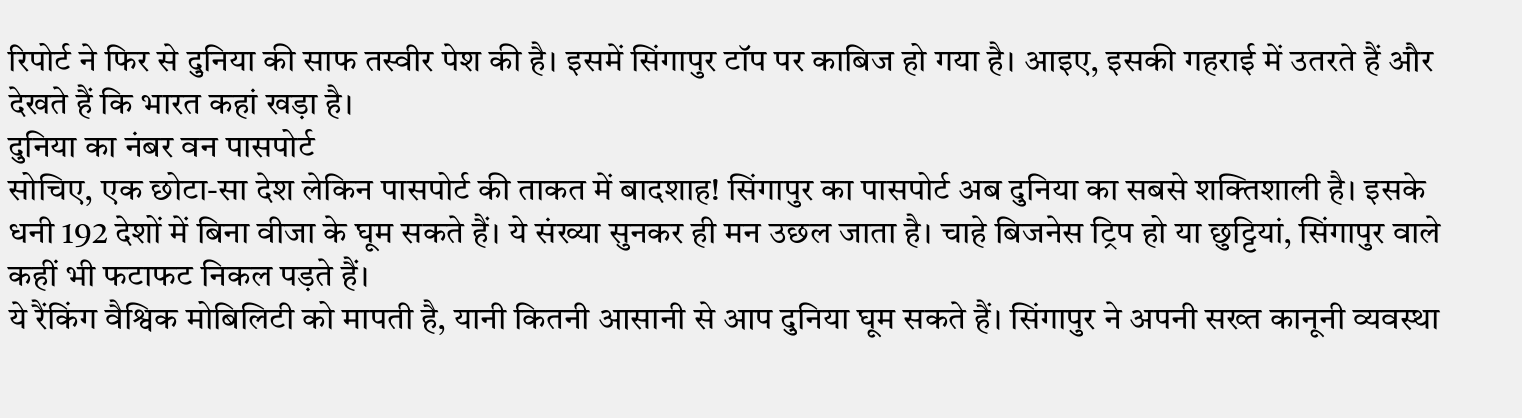रिपोर्ट ने फिर से दुनिया की साफ तस्वीर पेश की है। इसमें सिंगापुर टॉप पर काबिज हो गया है। आइए, इसकी गहराई में उतरते हैं और देखते हैं कि भारत कहां खड़ा है।
दुनिया का नंबर वन पासपोर्ट
सोचिए, एक छोटा-सा देश लेकिन पासपोर्ट की ताकत में बादशाह! सिंगापुर का पासपोर्ट अब दुनिया का सबसे शक्तिशाली है। इसके धनी 192 देशों में बिना वीजा के घूम सकते हैं। ये संख्या सुनकर ही मन उछल जाता है। चाहे बिजनेस ट्रिप हो या छुट्टियां, सिंगापुर वाले कहीं भी फटाफट निकल पड़ते हैं।
ये रैंकिंग वैश्विक मोबिलिटी को मापती है, यानी कितनी आसानी से आप दुनिया घूम सकते हैं। सिंगापुर ने अपनी सख्त कानूनी व्यवस्था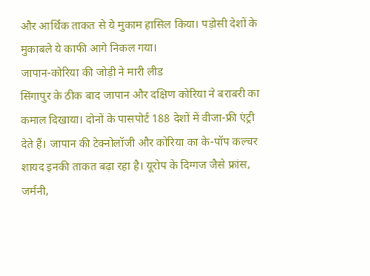और आर्थिक ताकत से ये मुकाम हासिल किया। पड़ोसी देशों के मुकाबले ये काफी आगे निकल गया।
जापान-कोरिया की जोड़ी ने मारी लीड
सिंगापुर के ठीक बाद जापान और दक्षिण कोरिया ने बराबरी का कमाल दिखाया। दोनों के पासपोर्ट 188 देशों में वीजा-फ्री एंट्री देते हैं। जापान की टेक्नोलॉजी और कोरिया का के-पॉप कल्चर शायद इनकी ताकत बढ़ा रहा है। यूरोप के दिग्गज जैसे फ्रांस, जर्मनी,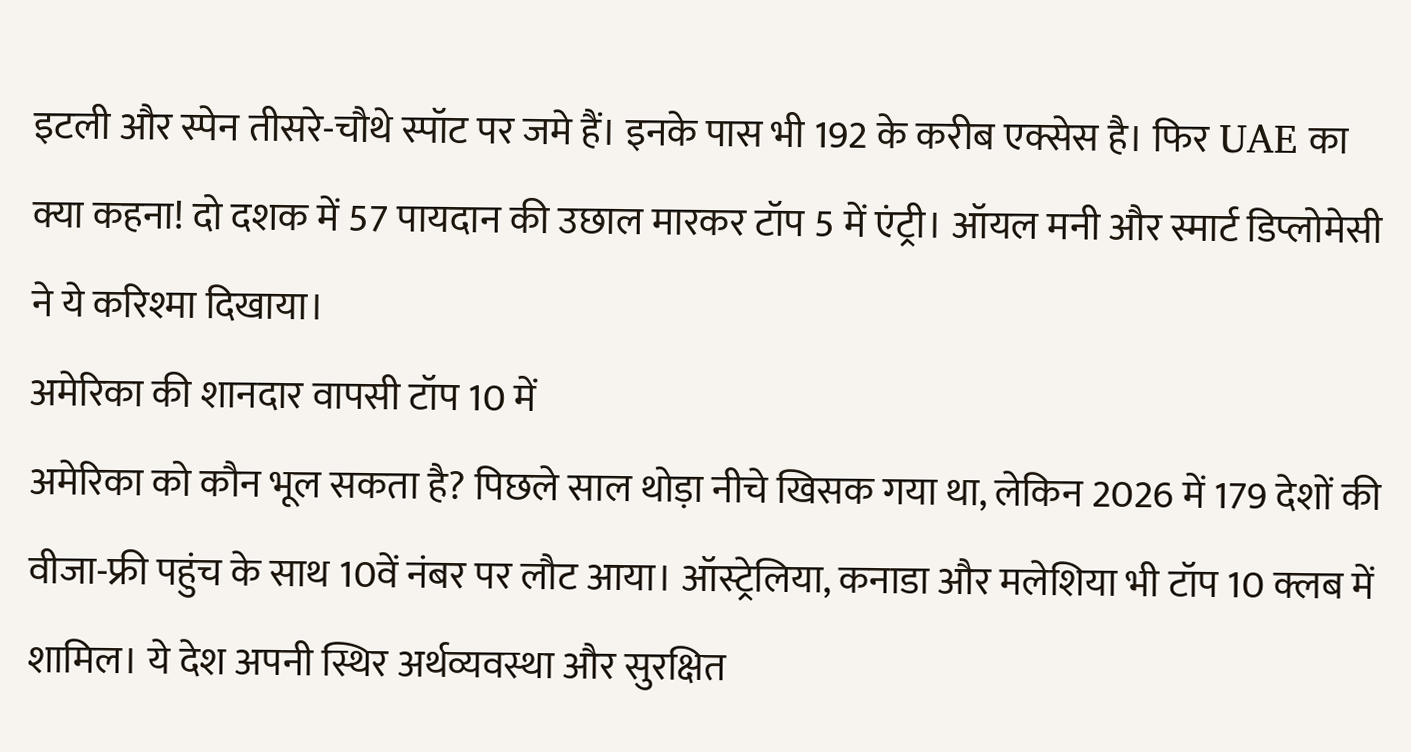इटली और स्पेन तीसरे-चौथे स्पॉट पर जमे हैं। इनके पास भी 192 के करीब एक्सेस है। फिर UAE का क्या कहना! दो दशक में 57 पायदान की उछाल मारकर टॉप 5 में एंट्री। ऑयल मनी और स्मार्ट डिप्लोमेसी ने ये करिश्मा दिखाया।
अमेरिका की शानदार वापसी टॉप 10 में
अमेरिका को कौन भूल सकता है? पिछले साल थोड़ा नीचे खिसक गया था, लेकिन 2026 में 179 देशों की वीजा-फ्री पहुंच के साथ 10वें नंबर पर लौट आया। ऑस्ट्रेलिया, कनाडा और मलेशिया भी टॉप 10 क्लब में शामिल। ये देश अपनी स्थिर अर्थव्यवस्था और सुरक्षित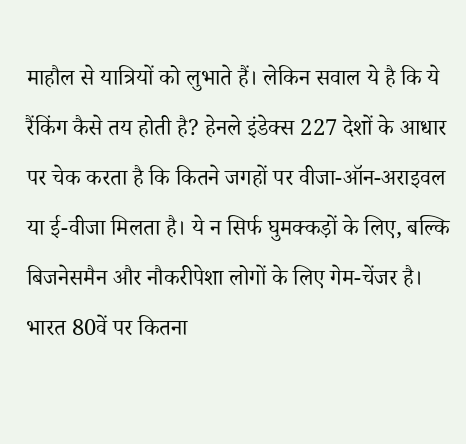माहौल से यात्रियों को लुभाते हैं। लेकिन सवाल ये है कि ये रैंकिंग कैसे तय होती है? हेनले इंडेक्स 227 देशों के आधार पर चेक करता है कि कितने जगहों पर वीजा-ऑन-अराइवल या ई-वीजा मिलता है। ये न सिर्फ घुमक्कड़ों के लिए, बल्कि बिजनेसमैन और नौकरीपेशा लोगों के लिए गेम-चेंजर है।
भारत 80वें पर कितना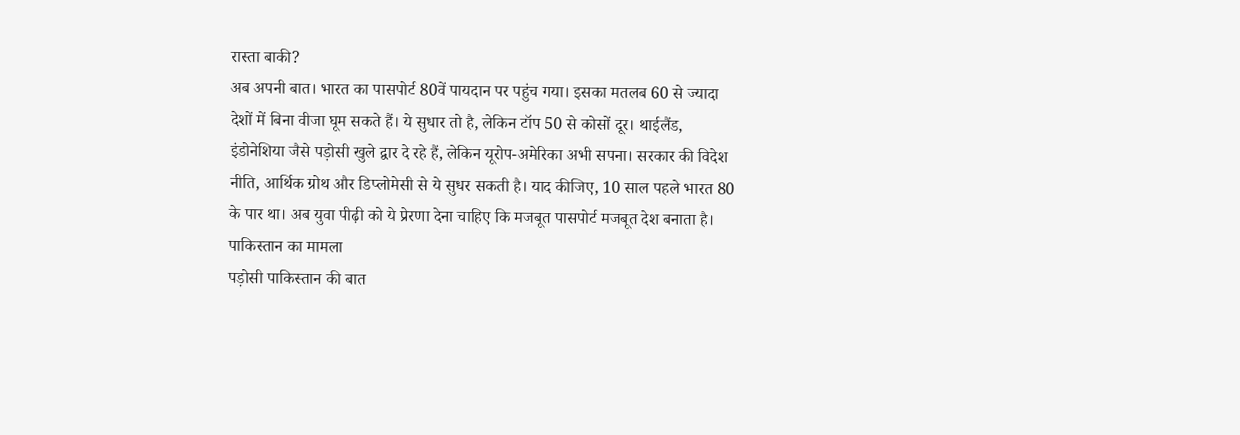रास्ता बाकी?
अब अपनी बात। भारत का पासपोर्ट 80वें पायदान पर पहुंच गया। इसका मतलब 60 से ज्यादा देशों में बिना वीजा घूम सकते हैं। ये सुधार तो है, लेकिन टॉप 50 से कोसों दूर। थाईलैंड, इंडोनेशिया जैसे पड़ोसी खुले द्वार दे रहे हैं, लेकिन यूरोप-अमेरिका अभी सपना। सरकार की विदेश नीति, आर्थिक ग्रोथ और डिप्लोमेसी से ये सुधर सकती है। याद कीजिए, 10 साल पहले भारत 80 के पार था। अब युवा पीढ़ी को ये प्रेरणा देना चाहिए कि मजबूत पासपोर्ट मजबूत देश बनाता है।
पाकिस्तान का मामला
पड़ोसी पाकिस्तान की बात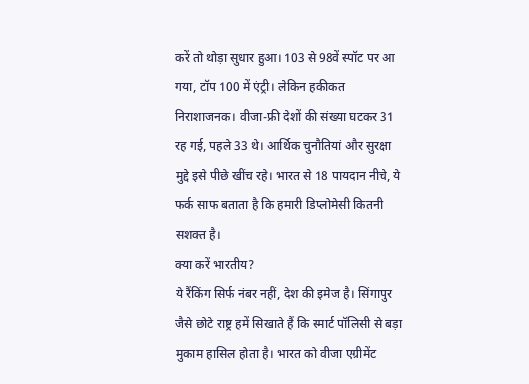करें तो थोड़ा सुधार हुआ। 103 से 98वें स्पॉट पर आ गया, टॉप 100 में एंट्री। लेकिन हकीकत निराशाजनक। वीजा-फ्री देशों की संख्या घटकर 31 रह गई, पहले 33 थे। आर्थिक चुनौतियां और सुरक्षा मुद्दे इसे पीछे खींच रहे। भारत से 18 पायदान नीचे, ये फर्क साफ बताता है कि हमारी डिप्लोमेसी कितनी सशक्त है।
क्या करें भारतीय?
ये रैंकिंग सिर्फ नंबर नहीं, देश की इमेज है। सिंगापुर जैसे छोटे राष्ट्र हमें सिखाते हैं कि स्मार्ट पॉलिसी से बड़ा मुकाम हासिल होता है। भारत को वीजा एग्रीमेंट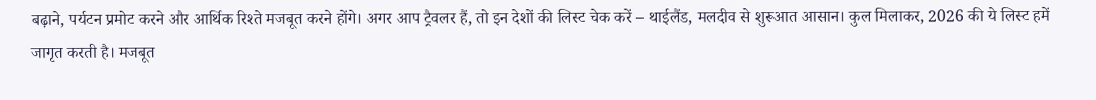बढ़ाने, पर्यटन प्रमोट करने और आर्थिक रिश्ते मजबूत करने होंगे। अगर आप ट्रैवलर हैं, तो इन देशों की लिस्ट चेक करें – थाईलैंड, मलदीव से शुरूआत आसान। कुल मिलाकर, 2026 की ये लिस्ट हमें जागृत करती है। मजबूत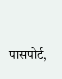पासपोर्ट,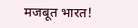मजबूत भारत!